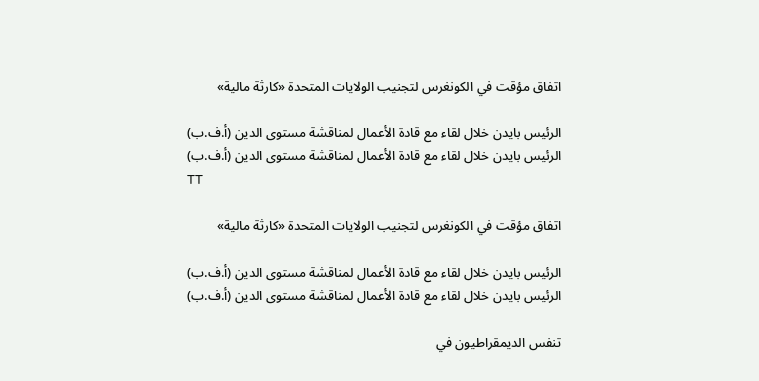اتفاق مؤقت في الكونغرس لتجنيب الولايات المتحدة «كارثة مالية»

الرئيس بايدن خلال لقاء مع قادة الأعمال لمناقشة مستوى الدين (أ.ف.ب)
الرئيس بايدن خلال لقاء مع قادة الأعمال لمناقشة مستوى الدين (أ.ف.ب)
TT

اتفاق مؤقت في الكونغرس لتجنيب الولايات المتحدة «كارثة مالية»

الرئيس بايدن خلال لقاء مع قادة الأعمال لمناقشة مستوى الدين (أ.ف.ب)
الرئيس بايدن خلال لقاء مع قادة الأعمال لمناقشة مستوى الدين (أ.ف.ب)

تنفس الديمقراطيون في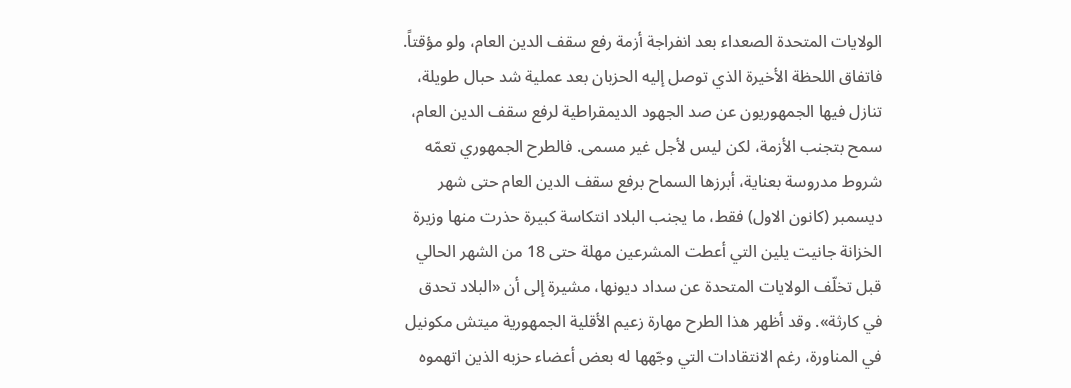الولايات المتحدة الصعداء بعد انفراجة أزمة رفع سقف الدين العام، ولو مؤقتاً. فاتفاق اللحظة الأخيرة الذي توصل إليه الحزبان بعد عملية شد حبال طويلة، تنازل فيها الجمهوريون عن صد الجهود الديمقراطية لرفع سقف الدين العام، سمح بتجنب الأزمة، لكن ليس لأجل غير مسمى. فالطرح الجمهوري تعمّه شروط مدروسة بعناية، أبرزها السماح برفع سقف الدين العام حتى شهر ديسمبر (كانون الاول) فقط، ما يجنب البلاد انتكاسة كبيرة حذرت منها وزيرة الخزانة جانيت يلين التي أعطت المشرعين مهلة حتى 18 من الشهر الحالي قبل تخلّف الولايات المتحدة عن سداد ديونها، مشيرة إلى أن «البلاد تحدق في كارثة». وقد أظهر هذا الطرح مهارة زعيم الأقلية الجمهورية ميتش مكونيل في المناورة، رغم الانتقادات التي وجّهها له بعض أعضاء حزبه الذين اتهموه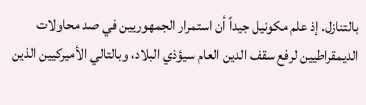بالتنازل. إذ علم مكونيل جيداً أن استمرار الجمهوريين في صد محاولات الديمقراطيين لرفع سقف الدين العام سيؤذي البلاد، وبالتالي الأميركيين الذين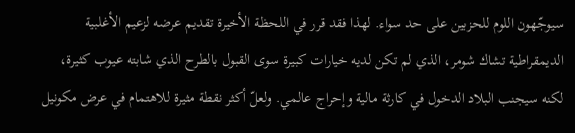سيوجّهون اللوم للحزبين على حد سواء. لهذا فقد قرر في اللحظة الأخيرة تقديم عرضه لزعيم الأغلبية الديمقراطية تشاك شومر، الذي لم تكن لديه خيارات كبيرة سوى القبول بالطرح الذي شابته عيوب كثيرة، لكنه سيجنب البلاد الدخول في كارثة مالية وإحراج عالمي. ولعلّ أكثر نقطة مثيرة للاهتمام في عرض مكونيل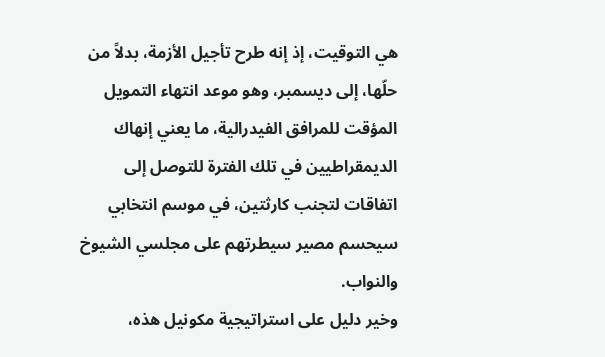هي التوقيت، إذ إنه طرح تأجيل الأزمة، بدلاً من حلّها، إلى ديسمبر، وهو موعد انتهاء التمويل المؤقت للمرافق الفيدرالية، ما يعني إنهاك الديمقراطيين في تلك الفترة للتوصل إلى اتفاقات لتجنب كارثتين، في موسم انتخابي سيحسم مصير سيطرتهم على مجلسي الشيوخ والنواب.
وخير دليل على استراتيجية مكونيل هذه،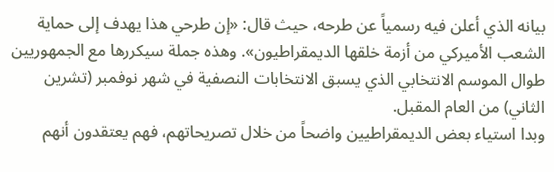بيانه الذي أعلن فيه رسمياً عن طرحه، حيث قال: «إن طرحي هذا يهدف إلى حماية الشعب الأميركي من أزمة خلقها الديمقراطيون». وهذه جملة سيكررها مع الجمهوريين طوال الموسم الانتخابي الذي يسبق الانتخابات النصفية في شهر نوفمبر (تشرين الثاني) من العام المقبل.
وبدا استياء بعض الديمقراطيين واضحاً من خلال تصريحاتهم، فهم يعتقدون أنهم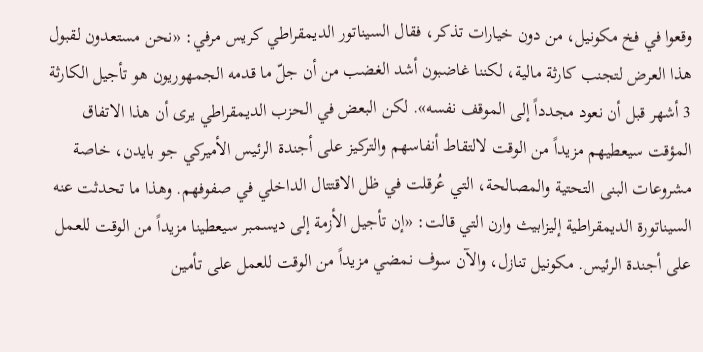وقعوا في فخ مكونيل، من دون خيارات تذكر، فقال السيناتور الديمقراطي كريس مرفي: «نحن مستعدون لقبول هذا العرض لتجنب كارثة مالية، لكننا غاضبون أشد الغضب من أن جلّ ما قدمه الجمهوريون هو تأجيل الكارثة 3 أشهر قبل أن نعود مجدداً إلى الموقف نفسه». لكن البعض في الحزب الديمقراطي يرى أن هذا الاتفاق المؤقت سيعطيهم مزيداً من الوقت لالتقاط أنفاسهم والتركيز على أجندة الرئيس الأميركي جو بايدن، خاصة مشروعات البنى التحتية والمصالحة، التي عُرقلت في ظل الاقتتال الداخلي في صفوفهم. وهذا ما تحدثت عنه السيناتورة الديمقراطية إليزابيث وارن التي قالت: «إن تأجيل الأزمة إلى ديسمبر سيعطينا مزيداً من الوقت للعمل على أجندة الرئيس. مكونيل تنازل، والآن سوف نمضي مزيداً من الوقت للعمل على تأمين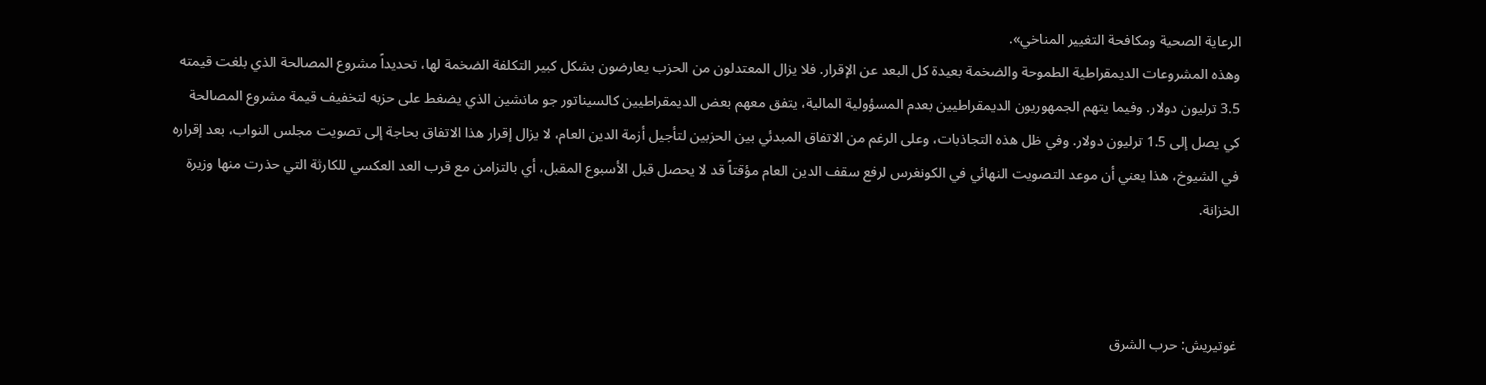الرعاية الصحية ومكافحة التغيير المناخي».
وهذه المشروعات الديمقراطية الطموحة والضخمة بعيدة كل البعد عن الإقرار. فلا يزال المعتدلون من الحزب يعارضون بشكل كبير التكلفة الضخمة لها، تحديداً مشروع المصالحة الذي بلغت قيمته 3.5 ترليون دولار. وفيما يتهم الجمهوريون الديمقراطيين بعدم المسؤولية المالية، يتفق معهم بعض الديمقراطيين كالسيناتور جو مانشين الذي يضغط على حزبه لتخفيف قيمة مشروع المصالحة كي يصل إلى 1.5 ترليون دولار. وفي ظل هذه التجاذبات، وعلى الرغم من الاتفاق المبدئي بين الحزبين لتأجيل أزمة الدين العام، لا يزال إقرار هذا الاتفاق بحاجة إلى تصويت مجلس النواب، بعد إقراره في الشيوخ، هذا يعني أن موعد التصويت النهائي في الكونغرس لرفع سقف الدين العام مؤقتاً قد لا يحصل قبل الأسبوع المقبل، أي بالتزامن مع قرب العد العكسي للكارثة التي حذرت منها وزيرة الخزانة.



غوتيريش: حرب الشرق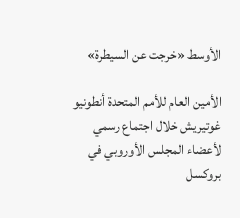الأوسط «خرجت عن السيطرة»

الأمين العام للأمم المتحدة أنطونيو غوتيريش خلال اجتماع رسمي لأعضاء المجلس الأوروبي في بروكسل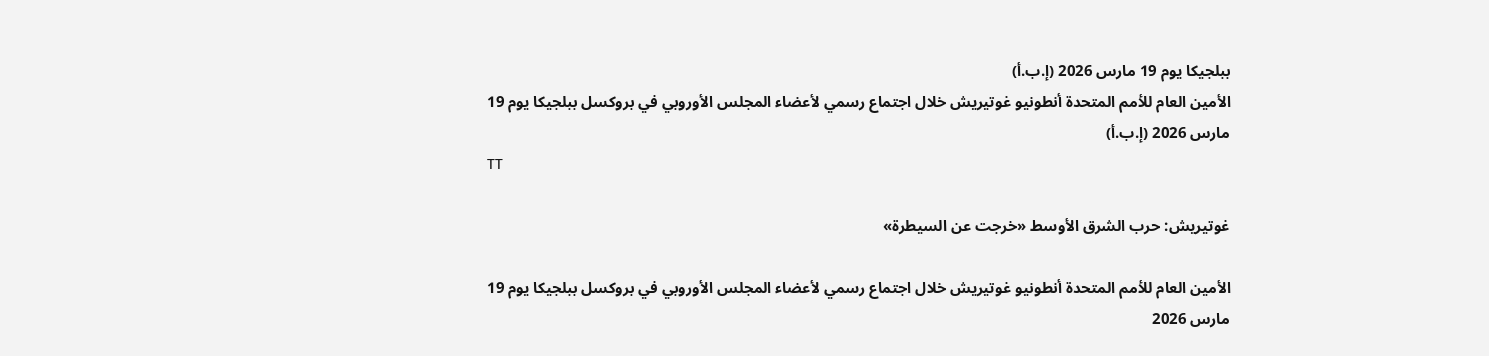ببلجيكا يوم 19 مارس 2026 (إ.ب.أ)
الأمين العام للأمم المتحدة أنطونيو غوتيريش خلال اجتماع رسمي لأعضاء المجلس الأوروبي في بروكسل ببلجيكا يوم 19 مارس 2026 (إ.ب.أ)
TT

غوتيريش: حرب الشرق الأوسط «خرجت عن السيطرة»

الأمين العام للأمم المتحدة أنطونيو غوتيريش خلال اجتماع رسمي لأعضاء المجلس الأوروبي في بروكسل ببلجيكا يوم 19 مارس 2026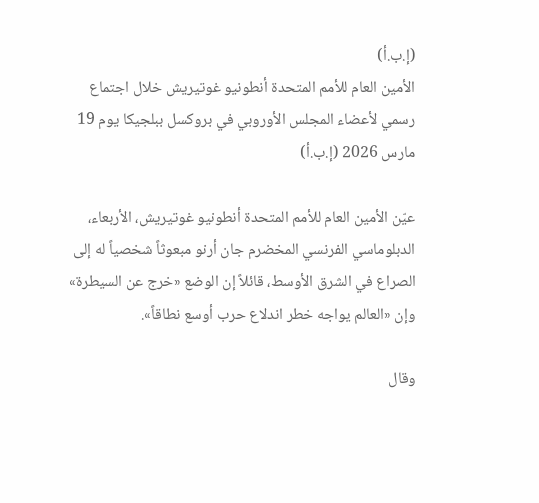(إ.ب.أ)
الأمين العام للأمم المتحدة أنطونيو غوتيريش خلال اجتماع رسمي لأعضاء المجلس الأوروبي في بروكسل ببلجيكا يوم 19 مارس 2026 (إ.ب.أ)

عيّن الأمين العام للأمم المتحدة أنطونيو غوتيريش، الأربعاء، الدبلوماسي الفرنسي ‌المخضرم جان أرنو ‌مبعوثاً شخصياً ‌له إلى الصراع في الشرق الأوسط، قائلاً إن الوضع «خرج عن السيطرة» وإن «العالم ‌يواجه ‌خطر اندلاع ‌حرب ‌أوسع نطاقاً».

وقال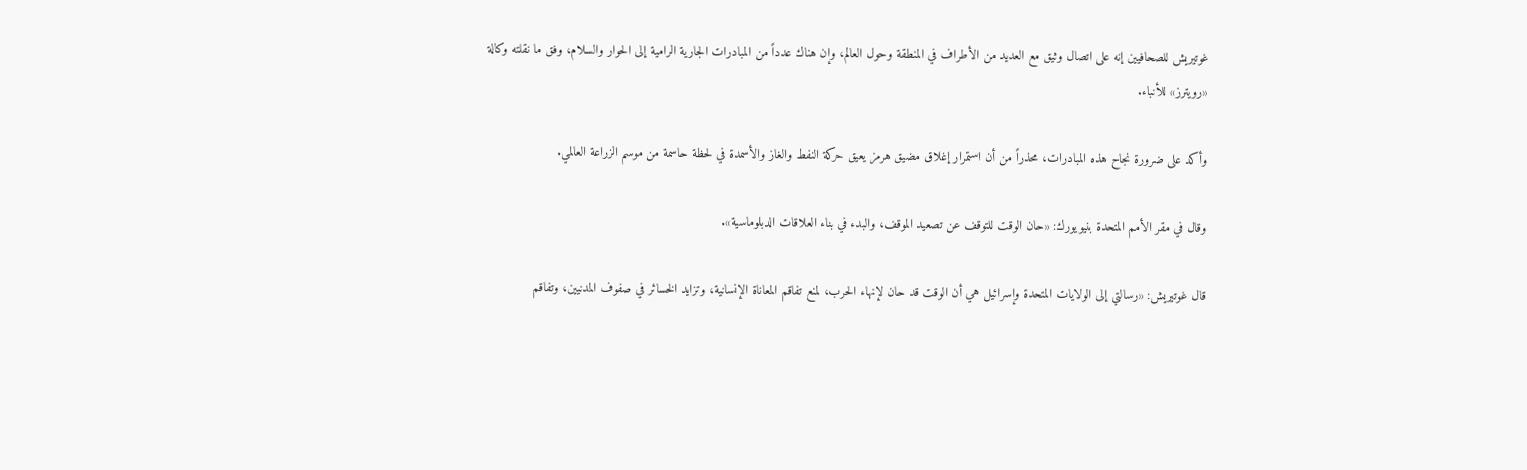غوتيريش للصحافيين إنه على ‌اتصال وثيق مع العديد من الأطراف في المنطقة وحول العالم، وإن هناك عدداً من المبادرات الجارية الرامية إلى الحوار والسلام، وفق ما نقلته وكالة «رويترز» للأنباء.

وأكد على ضرورة نجاح هذه المبادرات، محذراً من أن استمرار إغلاق مضيق هرمز يعيق حركة النفط والغاز والأسمدة في لحظة حاسمة من موسم الزراعة العالمي.

وقال في مقر الأمم المتحدة بنيويورك: «حان الوقت للتوقف عن تصعيد الموقف، والبدء في بناء العلاقات الدبلوماسية».

قال غوتيريش: «رسالتي إلى الولايات المتحدة وإسرائيل هي أن الوقت قد حان لإنهاء الحرب، لمنع تفاقم المعاناة الإنسانية، وتزايد الخسائر في صفوف المدنيين، وتفاقم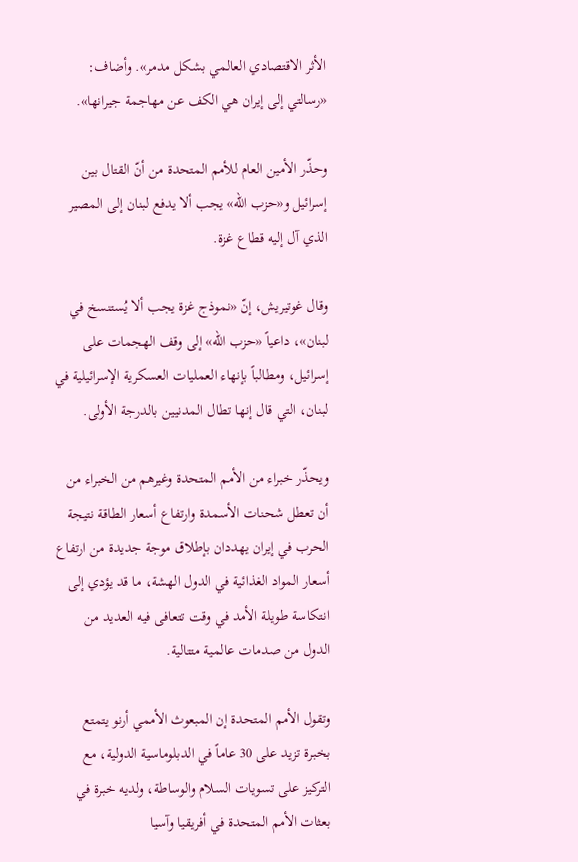الأثر الاقتصادي العالمي بشكل مدمر». وأضاف: «رسالتي إلى إيران هي الكف عن مهاجمة جيرانها».

وحذّر الأمين العام للأمم المتحدة من أنّ القتال بين إسرائيل و«حزب الله» يجب ألا يدفع لبنان إلى المصير الذي آل إليه قطاع غزة.

وقال غوتيريش، إنّ «نموذج غزة يجب ألا يُستنسخ في لبنان»، داعياً «حزب الله» إلى وقف الهجمات على إسرائيل، ومطالباً بإنهاء العمليات العسكرية الإسرائيلية في لبنان، التي قال إنها تطال المدنيين بالدرجة الأولى.

ويحذّر خبراء من الأمم المتحدة وغيرهم من الخبراء من أن تعطل شحنات الأسمدة وارتفاع أسعار الطاقة نتيجة الحرب في إيران يهددان بإطلاق موجة جديدة من ارتفاع أسعار المواد الغذائية في الدول الهشة، ما قد يؤدي إلى انتكاسة طويلة الأمد في وقت تتعافى فيه العديد من الدول من صدمات عالمية متتالية.

وتقول الأمم المتحدة إن المبعوث الأممي أرنو يتمتع بخبرة تزيد على 30 عاماً في الدبلوماسية الدولية، مع التركيز على تسويات السلام والوساطة، ولديه خبرة في بعثات الأمم المتحدة في أفريقيا وآسيا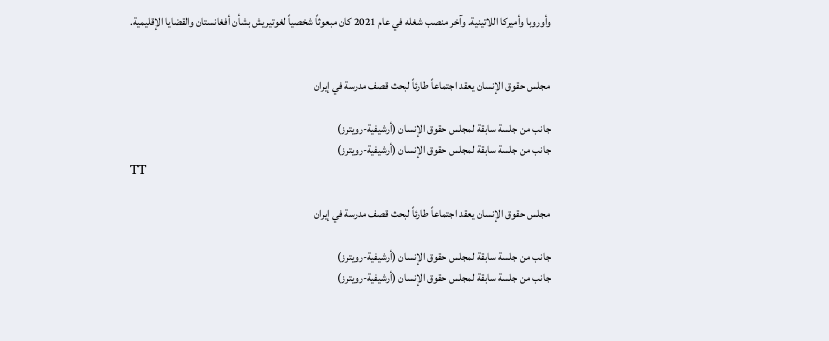وأوروبا وأميركا اللاتينية. وآخر منصب شغله في عام 2021 كان مبعوثاً شخصياً لغوتيريش بشأن أفغانستان والقضايا الإقليمية.


مجلس حقوق الإنسان يعقد اجتماعاً طارئاً لبحث قصف مدرسة في إيران

جانب من جلسة سابقة لمجلس حقوق الإنسان (أرشيفية-رويترز)
جانب من جلسة سابقة لمجلس حقوق الإنسان (أرشيفية-رويترز)
TT

مجلس حقوق الإنسان يعقد اجتماعاً طارئاً لبحث قصف مدرسة في إيران

جانب من جلسة سابقة لمجلس حقوق الإنسان (أرشيفية-رويترز)
جانب من جلسة سابقة لمجلس حقوق الإنسان (أرشيفية-رويترز)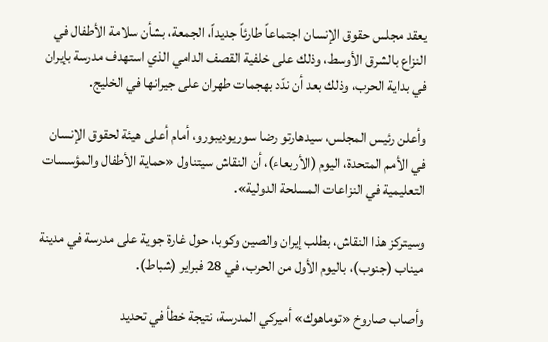يعقد مجلس حقوق الإنسان اجتماعاً طارئاً جديداً، الجمعة، بشأن سلامة الأطفال في النزاع بالشرق الأوسط، وذلك على خلفية القصف الدامي الذي استهدف مدرسة بإيران في بداية الحرب، وذلك بعد أن ندّد بهجمات طهران على جيرانها في الخليج.

وأعلن رئيس المجلس، سيدهارتو رضا سوريوديبورو، أمام أعلى هيئة لحقوق الإنسان في الأمم المتحدة، اليوم (الأربعاء)، أن النقاش سيتناول «حماية الأطفال والمؤسسات التعليمية في النزاعات المسلحة الدولية».

وسيتركز هذا النقاش، بطلب إيران والصين وكوبا، حول غارة جوية على مدرسة في مدينة ميناب (جنوب)، باليوم الأول من الحرب، في 28 فبراير (شباط).

وأصاب صاروخ «توماهوك» أميركي المدرسة، نتيجة خطأ في تحديد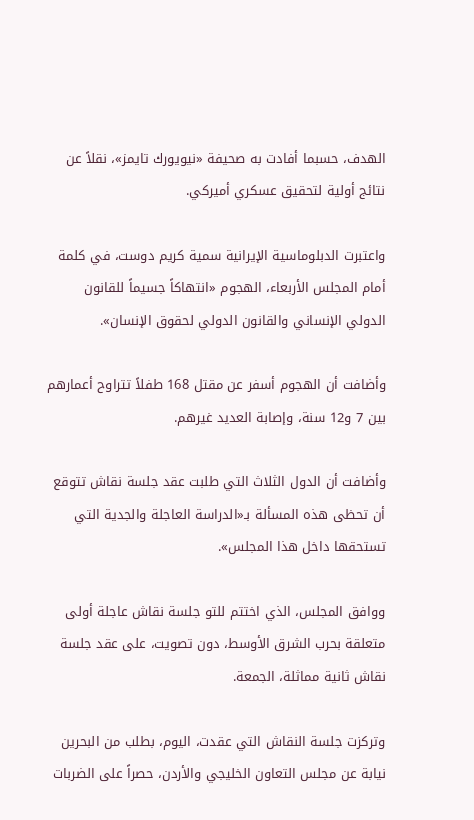الهدف، حسبما أفادت به صحيفة «نيويورك تايمز»، نقلاً عن نتائج أولية لتحقيق عسكري أميركي.

واعتبرت الدبلوماسية الإيرانية سمية كريم دوست، في كلمة أمام المجلس الأربعاء، الهجوم «انتهاكاً جسيماً للقانون الدولي الإنساني والقانون الدولي لحقوق الإنسان».

وأضافت أن الهجوم أسفر عن مقتل 168 طفلاً تتراوح أعمارهم بين 7 و12 سنة، وإصابة العديد غيرهم.

وأضافت أن الدول الثلاث التي طلبت عقد جلسة نقاش تتوقع أن تحظى هذه المسألة بـ«الدراسة العاجلة والجدية التي تستحقها داخل هذا المجلس».

ووافق المجلس، الذي اختتم للتو جلسة نقاش عاجلة أولى متعلقة بحرب الشرق الأوسط، دون تصويت، على عقد جلسة نقاش ثانية مماثلة، الجمعة.

وتركزت جلسة النقاش التي عقدت، اليوم، بطلب من البحرين نيابة عن مجلس التعاون الخليجي والأردن، حصراً على الضربات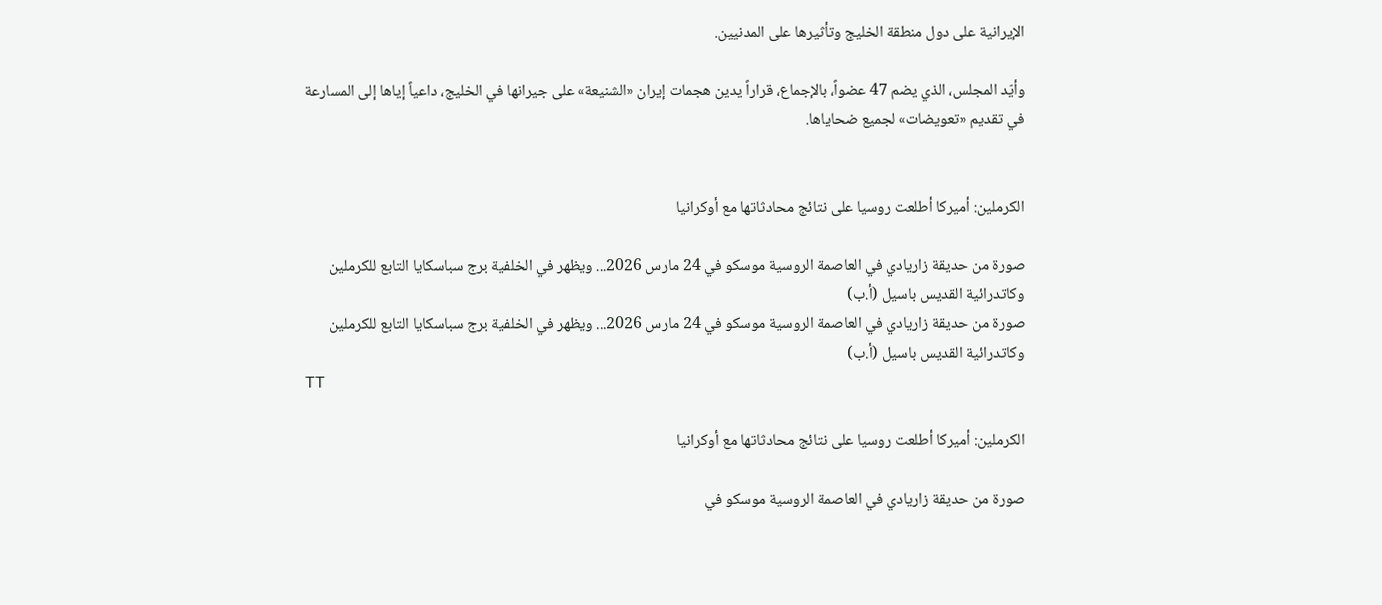الإيرانية على دول منطقة الخليج وتأثيرها على المدنيين.

وأيّد المجلس، الذي يضم 47 عضواً، بالإجماع، قراراً يدين هجمات إيران «الشنيعة» على جيرانها في الخليج، داعياً إياها إلى المسارعة في تقديم «تعويضات» لجميع ضحاياها.


الكرملين: أميركا أطلعت روسيا على نتائج محادثاتها مع أوكرانيا

صورة من حديقة زاريادي في العاصمة الروسية موسكو في 24 مارس 2026... ويظهر في الخلفية برج سباسكايا التابع للكرملين وكاتدرائية القديس باسيل (أ.ب)
صورة من حديقة زاريادي في العاصمة الروسية موسكو في 24 مارس 2026... ويظهر في الخلفية برج سباسكايا التابع للكرملين وكاتدرائية القديس باسيل (أ.ب)
TT

الكرملين: أميركا أطلعت روسيا على نتائج محادثاتها مع أوكرانيا

صورة من حديقة زاريادي في العاصمة الروسية موسكو في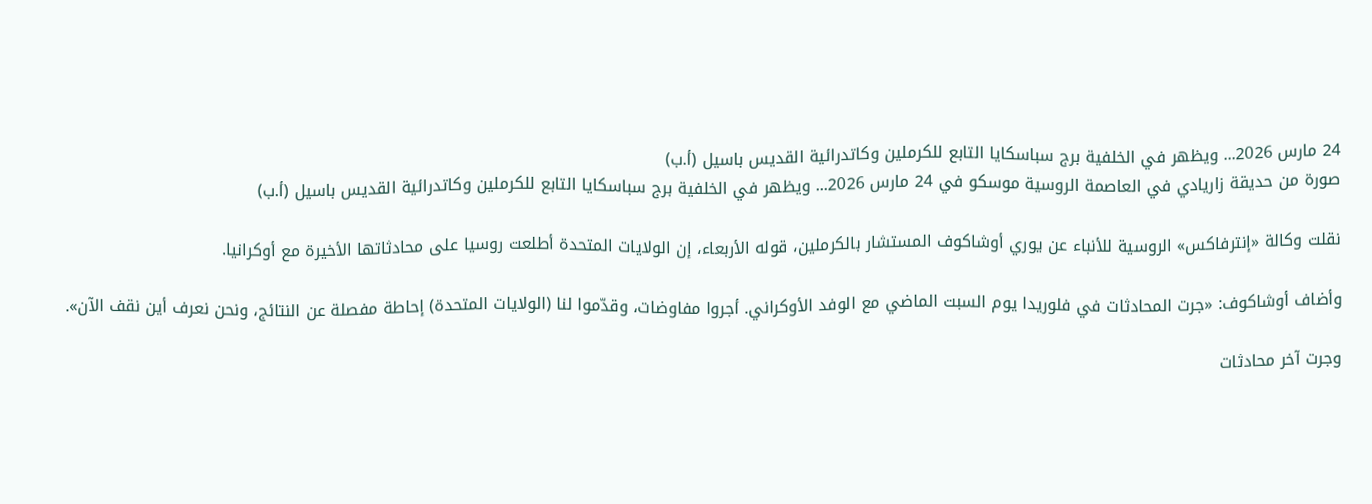24 مارس 2026... ويظهر في الخلفية برج سباسكايا التابع للكرملين وكاتدرائية القديس باسيل (أ.ب)
صورة من حديقة زاريادي في العاصمة الروسية موسكو في 24 مارس 2026... ويظهر في الخلفية برج سباسكايا التابع للكرملين وكاتدرائية القديس باسيل (أ.ب)

نقلت وكالة «إنترفاكس» الروسية للأنباء عن يوري أوشاكوف المستشار بالكرملين، قوله الأربعاء، إن الولايات المتحدة أطلعت روسيا على محادثاتها الأخيرة مع أوكرانيا.

وأضاف أوشاكوف: «جرت المحادثات في فلوريدا يوم السبت الماضي مع الوفد الأوكراني. أجروا مفاوضات، وقدّموا لنا (الولايات المتحدة) إحاطة مفصلة عن النتائج، ونحن نعرف أين نقف الآن».

وجرت آخر محادثات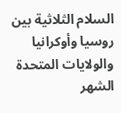السلام الثلاثية بين روسيا وأوكرانيا والولايات المتحدة الشهر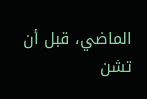الماضي، قبل أن تشن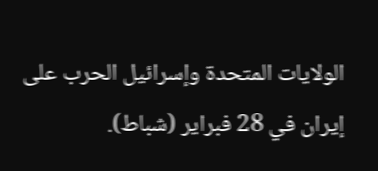الولايات المتحدة وإسرائيل الحرب على إيران في 28 فبراير (شباط).